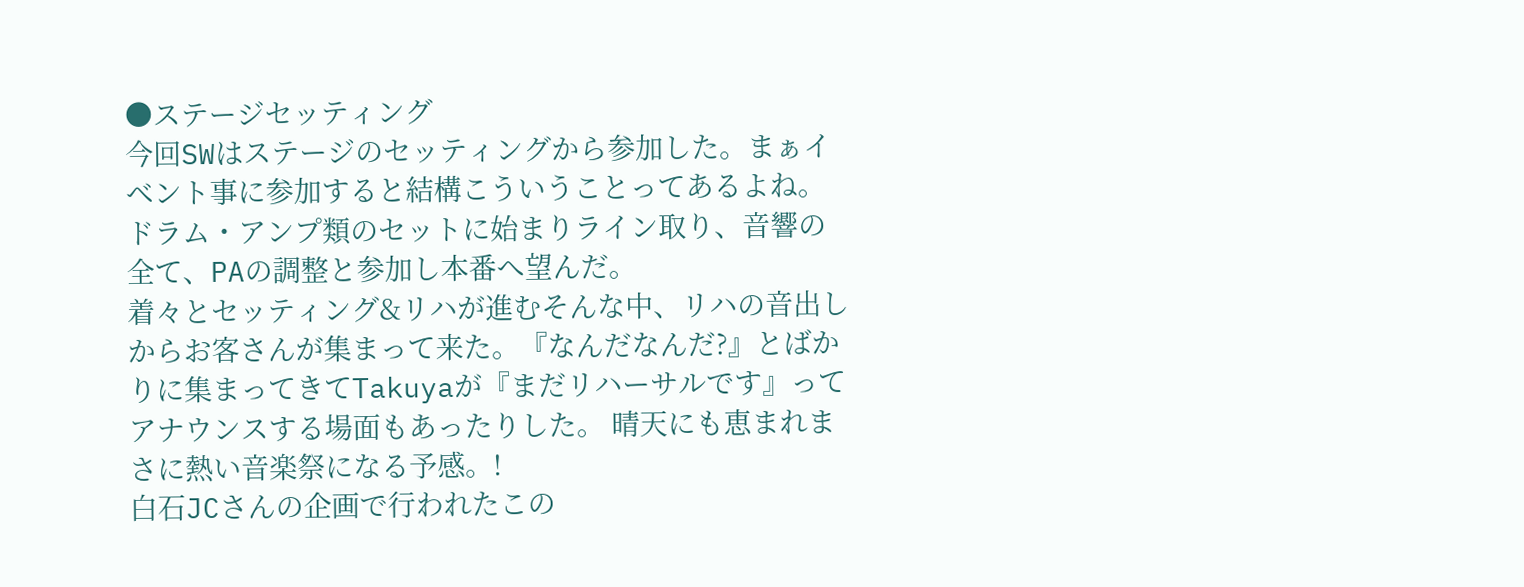●ステージセッティング
今回SWはステージのセッティングから参加した。まぁイベント事に参加すると結構こういうことってあるよね。
ドラム・アンプ類のセットに始まりライン取り、音響の全て、PAの調整と参加し本番へ望んだ。
着々とセッティング&リハが進むそんな中、リハの音出しからお客さんが集まって来た。『なんだなんだ?』とばかりに集まってきてTakuyaが『まだリハーサルです』ってアナウンスする場面もあったりした。 晴天にも恵まれまさに熱い音楽祭になる予感。!
白石JCさんの企画で行われたこの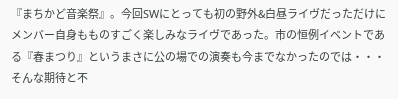『まちかど音楽祭』。今回SWにとっても初の野外&白昼ライヴだっただけにメンバー自身もものすごく楽しみなライヴであった。市の恒例イベントである『春まつり』というまさに公の場での演奏も今までなかったのでは・・・そんな期待と不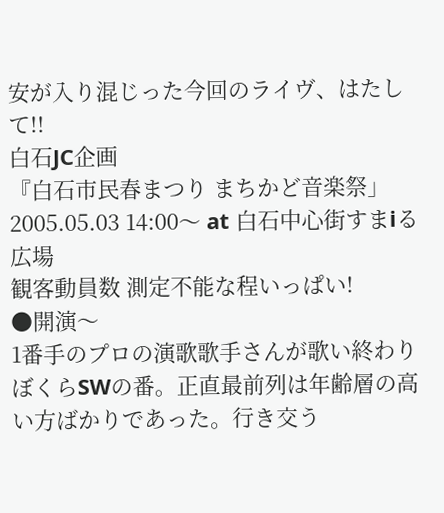安が入り混じった今回のライヴ、はたして!!
白石JC企画
『白石市民春まつり まちかど音楽祭」
2005.05.03 14:00〜 at 白石中心街すまiる広場
観客動員数 測定不能な程いっぱい!
●開演〜
1番手のプロの演歌歌手さんが歌い終わりぼくらSWの番。正直最前列は年齢層の高い方ばかりであった。行き交う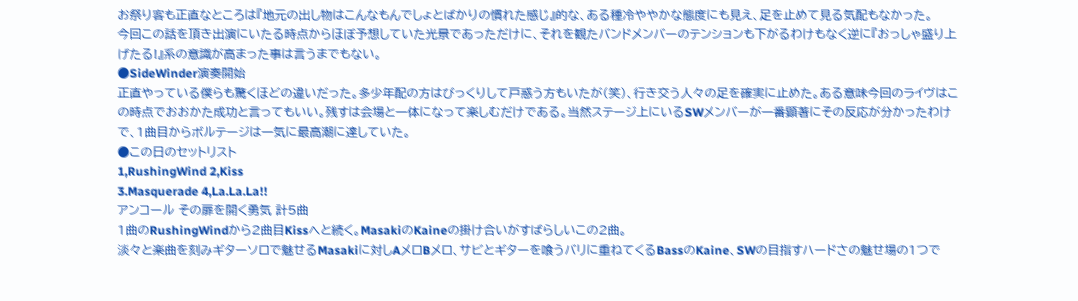お祭り客も正直なところは『地元の出し物はこんなもんでしょとばかりの慣れた感じ』的な、ある種冷ややかな態度にも見え、足を止めて見る気配もなかった。
今回この話を頂き出演にいたる時点からほぼ予想していた光景であっただけに、それを観たバンドメンバーのテンションも下がるわけもなく逆に『おっしゃ盛り上げたる!』系の意識が高まった事は言うまでもない。
●SideWinder演奏開始
正直やっている僕らも驚くほどの違いだった。多少年配の方はびっくりして戸惑う方もいたが(笑)、行き交う人々の足を確実に止めた。ある意味今回のライヴはこの時点でおおかた成功と言ってもいい。残すは会場と一体になって楽しむだけである。当然ステージ上にいるSWメンバーが一番顕著にその反応が分かったわけで、1曲目からボルテージは一気に最高潮に達していた。
●この日のセットリスト
1,RushingWind 2,Kiss
3.Masquerade 4,La.La.La!!
アンコール その扉を開く勇気 計5曲
1曲のRushingWindから2曲目Kissへと続く。MasakiのKaineの掛け合いがすばらしいこの2曲。
淡々と楽曲を刻みギターソロで魅せるMasakiに対しAメロBメロ、サビとギターを喰うバリに重ねてくるBassのKaine、SWの目指すハードさの魅せ場の1つで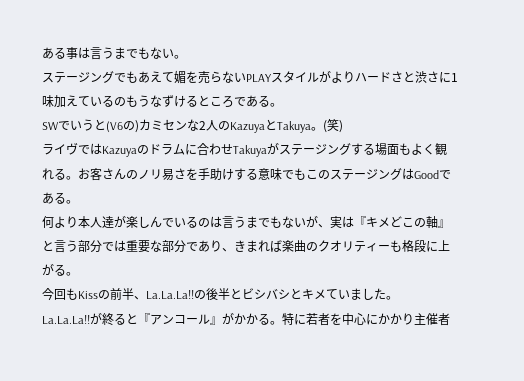ある事は言うまでもない。
ステージングでもあえて媚を売らないPLAYスタイルがよりハードさと渋さに1味加えているのもうなずけるところである。
SWでいうと(V6の)カミセンな2人のKazuyaとTakuya。(笑)
ライヴではKazuyaのドラムに合わせTakuyaがステージングする場面もよく観れる。お客さんのノリ易さを手助けする意味でもこのステージングはGoodである。
何より本人達が楽しんでいるのは言うまでもないが、実は『キメどこの軸』と言う部分では重要な部分であり、きまれば楽曲のクオリティーも格段に上がる。
今回もKissの前半、La.La.La!!の後半とビシバシとキメていました。
La.La.La!!が終ると『アンコール』がかかる。特に若者を中心にかかり主催者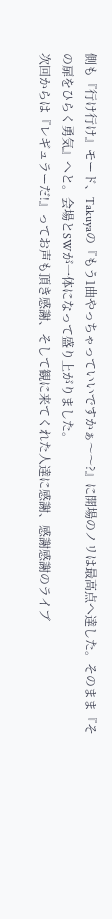側も『行け行け』モード、Takuyaの『もう1曲やっちゃっていいですかぁ〜〜?』に開場のノリは最高点へ達した。そのまま『その扉をひらく勇気』へと。会場とSWが一体になって盛り上がりました。
次回からは『レギュラーだ!』ってお声も頂き感謝、そして観に来てくれた人達に感謝、感謝感謝のライブ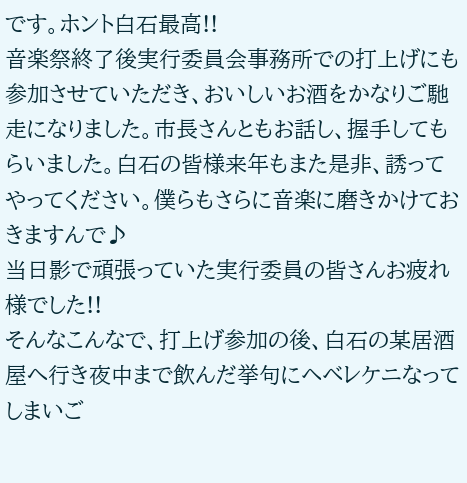です。ホント白石最高!!
音楽祭終了後実行委員会事務所での打上げにも参加させていただき、おいしいお酒をかなりご馳走になりました。市長さんともお話し、握手してもらいました。白石の皆様来年もまた是非、誘ってやってください。僕らもさらに音楽に磨きかけておきますんで♪
当日影で頑張っていた実行委員の皆さんお疲れ様でした!!
そんなこんなで、打上げ参加の後、白石の某居酒屋へ行き夜中まで飲んだ挙句にヘベレケニなってしまいご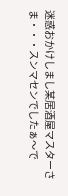迷惑おかけしまし某居酒屋マスターさま・・・スンマセンでしたぁ〜で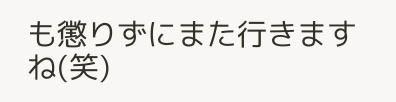も懲りずにまた行きますね(笑)